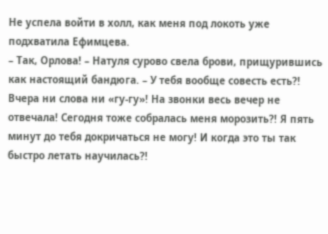Не успела войти в холл, как меня под локоть уже подхватила Ефимцева.
– Так, Орлова! – Натуля сурово свела брови, прищурившись как настоящий бандюга. – У тебя вообще совесть есть?! Вчера ни слова ни «гу-гу»! На звонки весь вечер не отвечала! Сегодня тоже собралась меня морозить?! Я пять минут до тебя докричаться не могу! И когда это ты так быстро летать научилась?!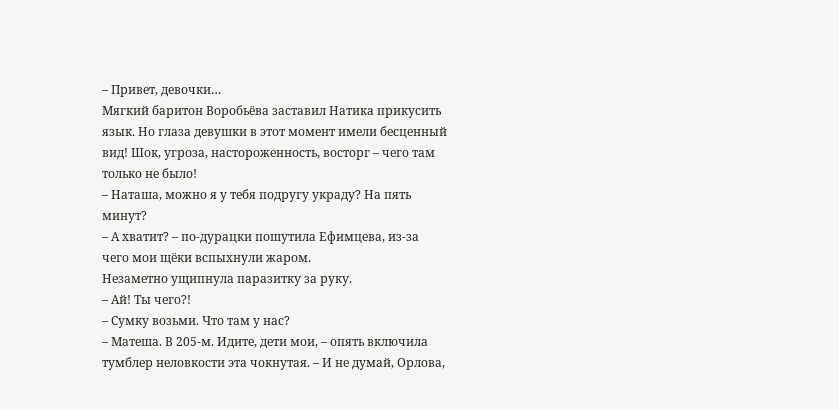– Привет, девочки…
Мягкий баритон Воробьёва заставил Натика прикусить язык. Но глаза девушки в этот момент имели бесценный вид! Шок, угроза, настороженность, восторг – чего там только не было!
– Наташа, можно я у тебя подругу украду? На пять минут?
– А хватит? – по-дурацки пошутила Ефимцева, из-за чего мои щёки вспыхнули жаром.
Незаметно ущипнула паразитку за руку.
– Ай! Ты чего?!
– Сумку возьми. Что там у нас?
– Матеша. В 205-м. Идите, дети мои, – опять включила тумблер неловкости эта чокнутая. – И не думай, Орлова,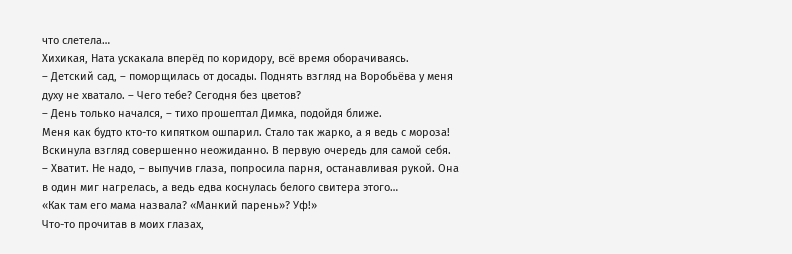что слетела…
Хихикая, Ната ускакала вперёд по коридору, всё время оборачиваясь.
– Детский сад, – поморщилась от досады. Поднять взгляд на Воробьёва у меня духу не хватало. – Чего тебе? Сегодня без цветов?
– День только начался, – тихо прошептал Димка, подойдя ближе.
Меня как будто кто-то кипятком ошпарил. Стало так жарко, а я ведь с мороза!
Вскинула взгляд совершенно неожиданно. В первую очередь для самой себя.
– Хватит. Не надо, – выпучив глаза, попросила парня, останавливая рукой. Она в один миг нагрелась, а ведь едва коснулась белого свитера этого…
«Как там его мама назвала? «Манкий парень»? Уф!»
Что-то прочитав в моих глазах,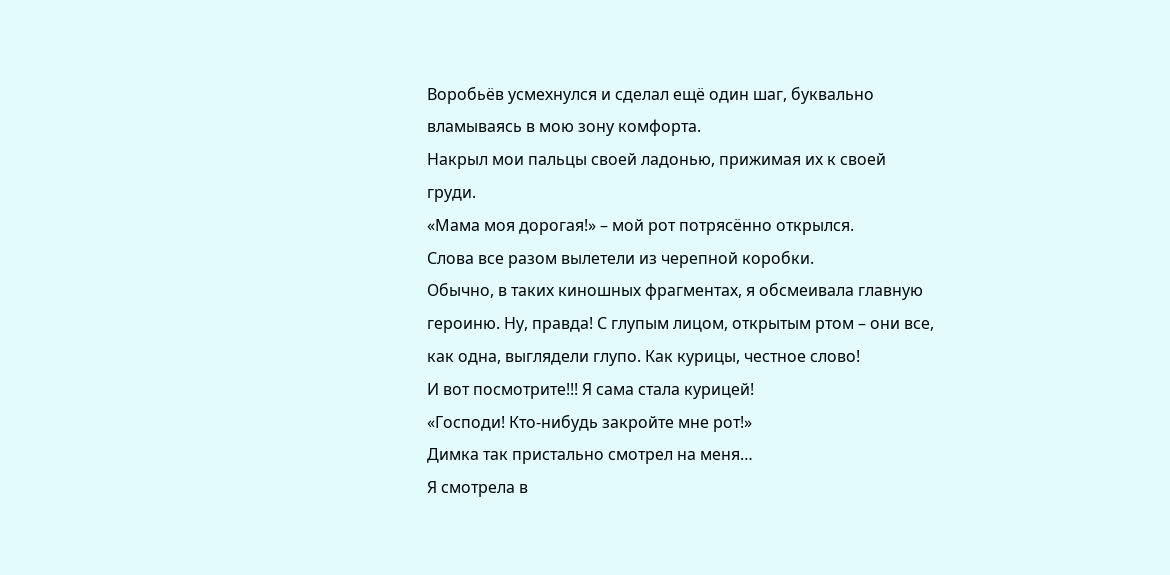Воробьёв усмехнулся и сделал ещё один шаг, буквально вламываясь в мою зону комфорта.
Накрыл мои пальцы своей ладонью, прижимая их к своей груди.
«Мама моя дорогая!» – мой рот потрясённо открылся.
Слова все разом вылетели из черепной коробки.
Обычно, в таких киношных фрагментах, я обсмеивала главную героиню. Ну, правда! С глупым лицом, открытым ртом – они все, как одна, выглядели глупо. Как курицы, честное слово!
И вот посмотрите!!! Я сама стала курицей!
«Господи! Кто-нибудь закройте мне рот!»
Димка так пристально смотрел на меня…
Я смотрела в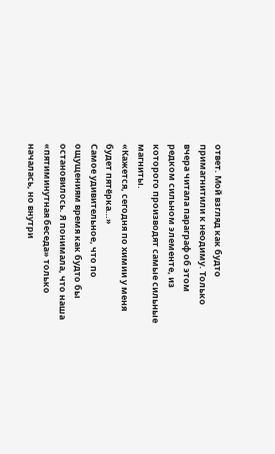ответ. Мой взгляд как будто примагнитили к неодиму. Только вчера читала параграф об этом редком сильном элементе, из которого производят самые сильные магниты.
«Кажется, сегодня по химии у меня будет пятёрка…»
Самое удивительное, что по ощущениям время как будто бы остановилось. Я понимала, что наша «пятиминутная беседа» только началась, но внутри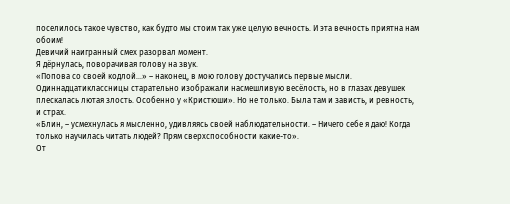поселилось такое чувство, как будто мы стоим так уже целую вечность. И эта вечность приятна нам обоим!
Девичий наигранный смех разорвал момент.
Я дёрнулась, поворачивая голову на звук.
«Попова со своей кодлой…» – наконец, в мою голову достучались первые мысли.
Одиннадцатиклассницы старательно изображали насмешливую весёлость, но в глазах девушек плескалась лютая злость. Особенно у «Кристюши». Но не только. Была там и зависть, и ревность, и страх.
«Блин, – усмехнулась я мысленно, удивляясь своей наблюдательности. – Ничего себе я даю! Когда только научилась читать людей? Прям сверхспособности какие-то».
От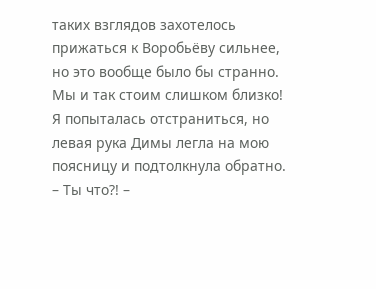таких взглядов захотелось прижаться к Воробьёву сильнее, но это вообще было бы странно. Мы и так стоим слишком близко!
Я попыталась отстраниться, но левая рука Димы легла на мою поясницу и подтолкнула обратно.
– Ты что?! –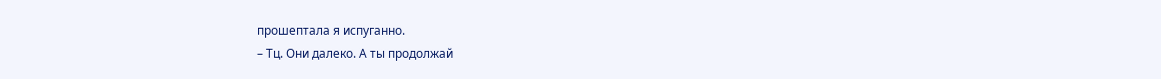прошептала я испуганно.
– Тц. Они далеко. А ты продолжай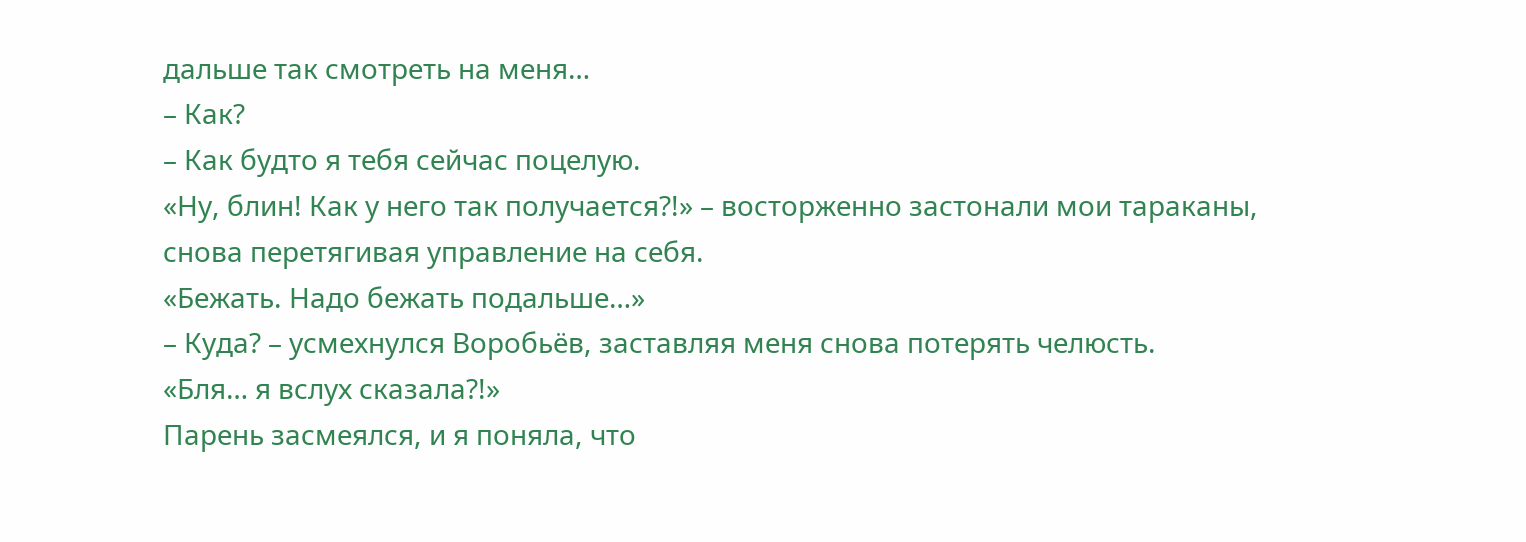дальше так смотреть на меня…
– Как?
– Как будто я тебя сейчас поцелую.
«Ну, блин! Как у него так получается?!» – восторженно застонали мои тараканы, снова перетягивая управление на себя.
«Бежать. Надо бежать подальше…»
– Куда? – усмехнулся Воробьёв, заставляя меня снова потерять челюсть.
«Бля… я вслух сказала?!»
Парень засмеялся, и я поняла, что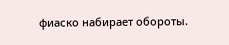фиаско набирает обороты.